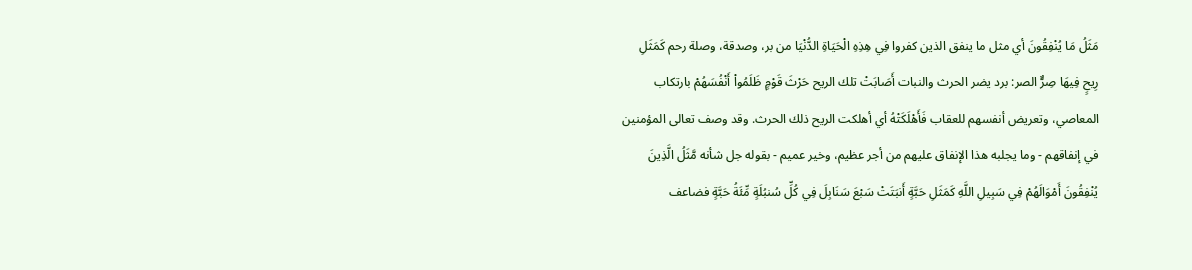مَثَلُ مَا يُنْفِقُونَ أي مثل ما ينفق الذين كفروا فِي هِذِهِ الْحَيَاةِ الدُّنْيَا من بر، وصدقة، وصلة رحم كَمَثَلِ رِيحٍ فِيهَا صِرٌّ الصر: برد يضر الحرث والنبات أَصَابَتْ تلك الريح حَرْثَ قَوْمٍ ظَلَمُواْ أَنْفُسَهُمْ بارتكاب المعاصي، وتعريض أنفسهم للعقاب فَأَهْلَكَتْهُ أي أهلكت الريح ذلك الحرث. وقد وصف تعالى المؤمنين في إنفاقهم - وما يجلبه هذا الإنفاق عليهم من أجر عظيم، وخير عميم - بقوله جل شأنه مَّثَلُ الَّذِينَ يُنْفِقُونَ أَمْوَالَهُمْ فِي سَبِيلِ اللَّهِ كَمَثَلِ حَبَّةٍ أَنبَتَتْ سَبْعَ سَنَابِلَ فِي كُلِّ سُنبُلَةٍ مِّئَةُ حَبَّةٍ فضاعف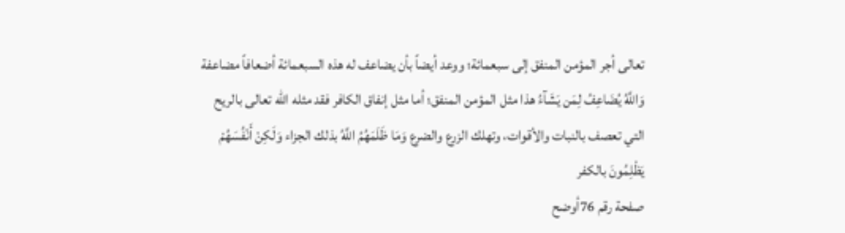تعالى أجر المؤمن المنفق إلى سبعمائة؛ ووعد أيضاً بأن يضاعف له هذه السبعمائة أضعافاً مضاعفة وَاللَّهُ يُضَاعِفُ لِمَن يَشَآءُ هذا مثل المؤمن المنفق؛ أما مثل إنفاق الكافر فقد مثله الله تعالى بالريح التي تعصف بالنبات والأقوات، وتهلك الزرع والضرع وَمَا ظَلَمَهُمُ اللَّهُ بذلك الجزاء وَلَكِنْ أَنْفُسَهُمْ يَظْلِمُونَ بالكفر
صفحة رقم 76أوضح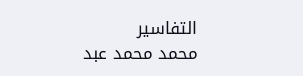التفاسير
محمد محمد عبد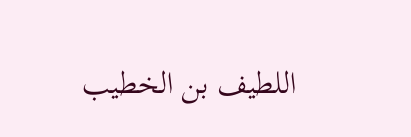اللطيف بن الخطيب